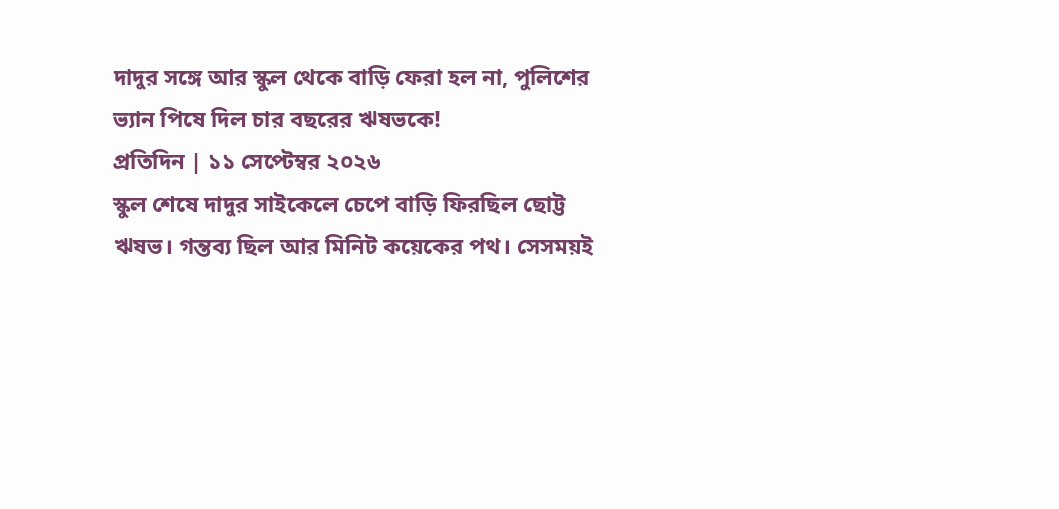দাদুর সঙ্গে আর স্কুল থেকে বাড়ি ফেরা হল না, পুলিশের ভ্যান পিষে দিল চার বছরের ঋষভকে!
প্রতিদিন | ১১ সেপ্টেম্বর ২০২৬
স্কুল শেষে দাদুর সাইকেলে চেপে বাড়ি ফিরছিল ছোট্ট ঋষভ। গন্তব্য ছিল আর মিনিট কয়েকের পথ। সেসময়ই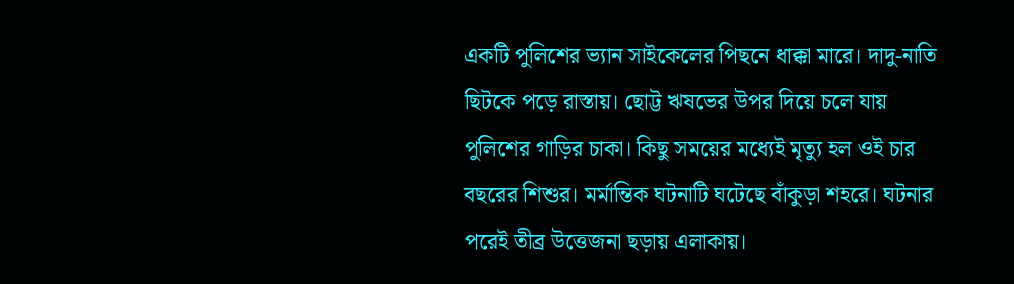একটি পুলিশের ভ্যান সাইকেলের পিছনে ধাক্কা মারে। দাদু-নাতি ছিটকে পড়ে রাস্তায়। ছোট্ট ঋষভের উপর দিয়ে চলে যায় পুলিশের গাড়ির চাকা। কিছু সময়ের মধ্যেই মৃত্যু হল ওই চার বছরের শিশুর। মর্মান্তিক ঘটনাটি ঘটেছে বাঁকুড়া শহরে। ঘটনার পরেই তীব্র উত্তেজনা ছড়ায় এলাকায়।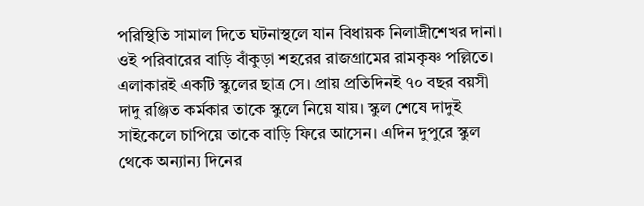পরিস্থিতি সামাল দিতে ঘটনাস্থলে যান বিধায়ক নিলাদ্রীশেখর দানা।
ওই পরিবারের বাড়ি বাঁকুড়া শহরের রাজগ্রামের রামকৃষ্ণ পল্লিতে। এলাকারই একটি স্কুলের ছাত্র সে। প্রায় প্রতিদিনই ৭০ বছর বয়সী দাদু রঞ্জিত কর্মকার তাকে স্কুলে নিয়ে যায়। স্কুল শেষে দাদুই সাইকেলে চাপিয়ে তাকে বাড়ি ফিরে আসেন। এদিন দুপুরে স্কুল থেকে অন্যান্য দিনের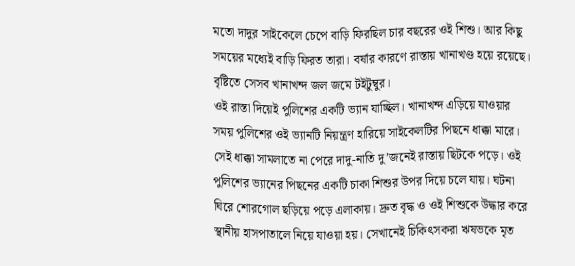মতো দাদুর সাইকেলে চেপে বাড়ি ফিরছিল চার বছরের ওই শিশু। আর কিছু সময়ের মধ্যেই বাড়ি ফিরত তারা। বর্ষার কারণে রাস্তায় খানাখণ্ড হয়ে রয়েছে। বৃষ্টিতে সেসব খানাখন্দ জল জমে টইটুম্বুর।
ওই রাস্তা দিয়েই পুলিশের একটি ভ্যান যাচ্ছিল। খানাখন্দ এড়িয়ে যাওয়ার সময় পুলিশের ওই ভ্যানটি নিয়ন্ত্রণ হারিয়ে সাইকেলটির পিছনে ধাক্কা মারে। সেই ধাক্কা সামলাতে না পেরে দাদু-নাতি দু’জনেই রাস্তায় ছিটকে পড়ে। ওই পুলিশের ভ্যানের পিছনের একটি চাকা শিশুর উপর দিয়ে চলে যায়। ঘটনা ঘিরে শোরগোল ছড়িয়ে পড়ে এলাকায়। দ্রুত বৃদ্ধ ও ওই শিশুকে উদ্ধার করে স্থানীয় হাসপাতালে নিয়ে যাওয়া হয়। সেখানেই চিকিৎসকরা ঋষভকে মৃত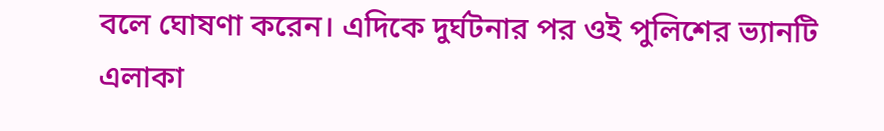বলে ঘোষণা করেন। এদিকে দুর্ঘটনার পর ওই পুলিশের ভ্যানটি এলাকা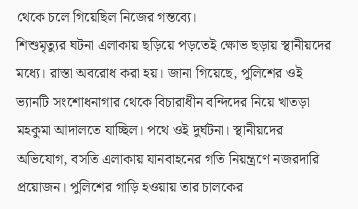থেকে চলে গিয়েছিল নিজের গন্তব্যে।
শিশুমৃত্যুর ঘটনা এলাকায় ছড়িয়ে পড়তেই ক্ষোভ ছড়ায় স্থানীয়দের মধ্যে। রাস্তা অবরোধ করা হয়। জানা গিয়েছে, পুলিশের ওই ভ্যানটি সংশোধনাগার থেকে বিচারাধীন বন্দিদের নিয়ে খাতড়া মহকুমা আদালতে যাচ্ছিল। পথে ওই দুর্ঘটনা। স্থানীয়দের অভিযোগ, বসতি এলাকায় যানবাহনের গতি নিয়ন্ত্রণে নজরদারি প্রয়োজন। পুলিশের গাড়ি হওয়ায় তার চালকের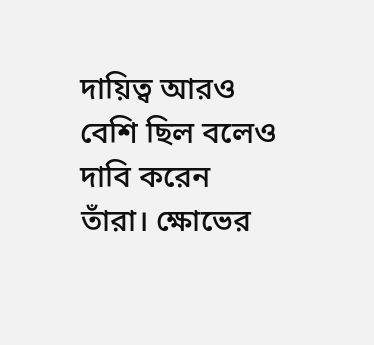দায়িত্ব আরও বেশি ছিল বলেও দাবি করেন তাঁরা। ক্ষোভের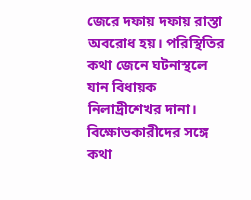জেরে দফায় দফায় রাস্তা অবরোধ হয়। পরিস্থিতির কথা জেনে ঘটনাস্থলে যান বিধায়ক নিলাদ্রীশেখর দানা। বিক্ষোভকারীদের সঙ্গে কথা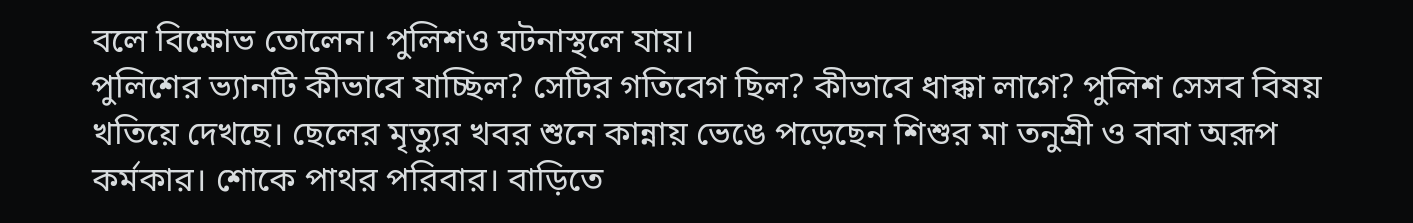বলে বিক্ষোভ তোলেন। পুলিশও ঘটনাস্থলে যায়।
পুলিশের ভ্যানটি কীভাবে যাচ্ছিল? সেটির গতিবেগ ছিল? কীভাবে ধাক্কা লাগে? পুলিশ সেসব বিষয় খতিয়ে দেখছে। ছেলের মৃত্যুর খবর শুনে কান্নায় ভেঙে পড়েছেন শিশুর মা তনুশ্রী ও বাবা অরূপ কর্মকার। শোকে পাথর পরিবার। বাড়িতে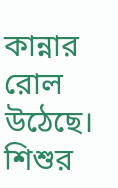কান্নার রোল উঠেছে। শিশুর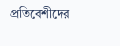প্রতিবেশীদের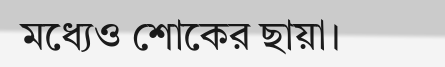মধ্যেও শোকের ছায়া।